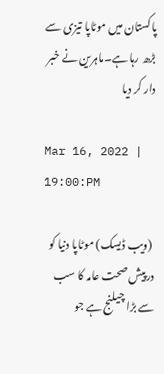پاکستان میں موٹاپا تیزی سے بڑھ رہا ہے۔ماہرین نے خبر دار کر دیا

Mar 16, 2022 | 19:00:PM

 (ویب ڈیسک) موٹاپا دنیا کو درپیش صحت عامہ کا سب سے بڑا چیلنج ہے جو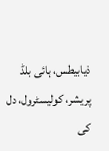ذیابیطس، ہائی بلڈ پریشر، کولیسٹرول، دل کی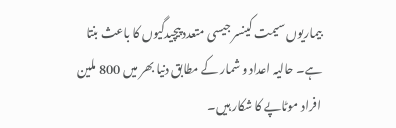بیماریوں سیمت کینسر جیسی متعدد پیچیدگیوں کا باعث بنتا ہے۔ حالیہ اعداد و شمار کے مطابق دنیا بھر میں 800 ملین افراد موٹاپے کا شکار ہیں۔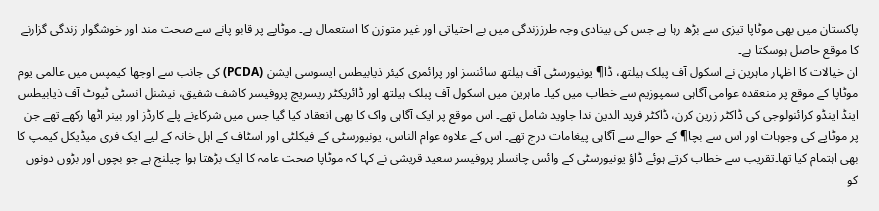پاکستان میں بھی موٹاپا تیزی سے بڑھ رہا ہے جس کی بینادی وجہ طرززندگی میں بے احتیاتی اور غیر متوزن کا استعمال ہے۔ موٹاپے پر قابو پانے سے صحت مند اور خوشگوار زندگی گزارنے کا موقع حاصل ہوسکتا ہے۔
ان خیالات کا اظہار ماہرین نے اسکول آف پبلک ہیلتھ، ڈا¶ یونیورسٹی آف ہیلتھ سائنسز اور پرائمری کیئر ذیابیطس ایسوسی ایشن (PCDA) کی جانب سے اوجھا کیمپس میں عالمی یوم موٹاپا کے موقع پر منعقدہ عوامی آگاہی سمپوزیم سے خطاب میں کیا۔ ماہرین میں اسکول آف پبلک ہیلتھ اور ڈائریکٹر ریسریچ پروفیسر کاشف شفیق، نیشنل انسٹی ٹیوٹ آف ذیابیطس اینڈ اینڈو کرائنولوجی کی ڈاکٹر زرین کرن، ڈاکٹر فرید الدین ندا جاوید شامل تھے۔ اس موقع پر ایک آگاہی واک کا بھی انعقاد کیا گیا جس میں شرکاءنے پلے کارڈز اور بینر اٹھا رکھے تھے جن پر موٹاپے کی وجوہات اور اس سے بچا¶ کے حوالے سے آگاہی پیغامات درج تھے۔ اس کے علاوہ عوام الناس، یونیورسٹی کے فیکلٹی اور اسٹاف کے اہل خانہ کے لیے ایک فری میڈیکل کیمپ کا بھی اہتمام کیا تھا۔تقریب سے خطاب کرتے ہوئے ڈاؤ یونیورسٹی کے وائس چانسلر پروفیسر سعید قریشی نے کہا کہ موٹاپا صحت عامہ کا ایک بڑھتا ہوا چیلنج ہے جو بچوں اور بڑوں دونوں کو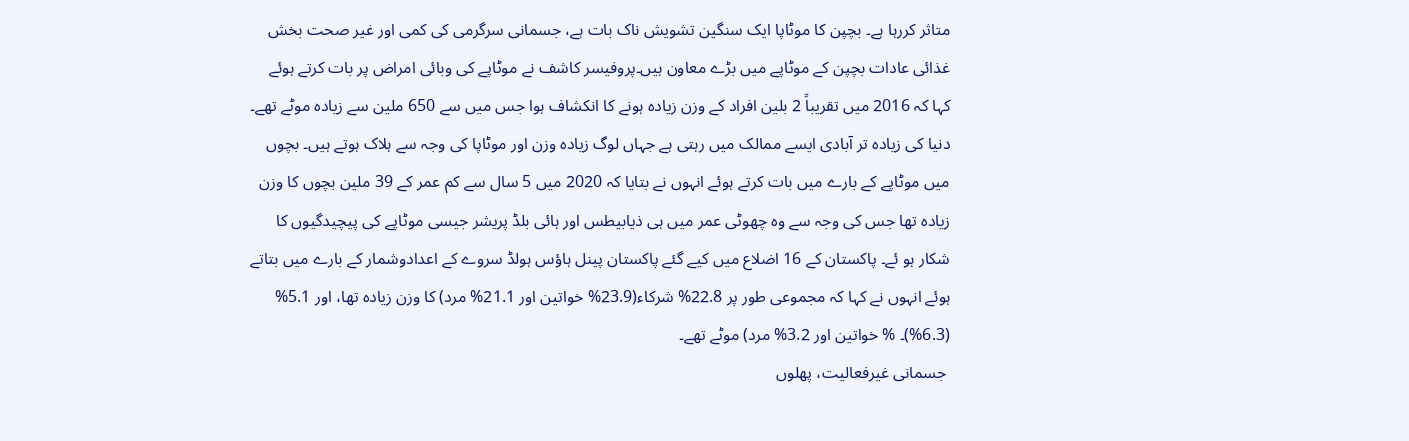متاثر کررہا ہے۔ بچپن کا موٹاپا ایک سنگین تشویش ناک بات ہے، جسمانی سرگرمی کی کمی اور غیر صحت بخش غذائی عادات بچپن کے موٹاپے میں بڑے معاون ہیں۔پروفیسر کاشف نے موٹاپے کی وبائی امراض پر بات کرتے ہوئے کہا کہ 2016 میں تقریباً 2 بلین افراد کے وزن زیادہ ہونے کا انکشاف ہوا جس میں سے 650 ملین سے زیادہ موٹے تھے۔ دنیا کی زیادہ تر آبادی ایسے ممالک میں رہتی ہے جہاں لوگ زیادہ وزن اور موٹاپا کی وجہ سے ہلاک ہوتے ہیں۔ بچوں میں موٹاپے کے بارے میں بات کرتے ہوئے انہوں نے بتایا کہ 2020 میں 5 سال سے کم عمر کے 39 ملین بچوں کا وزن زیادہ تھا جس کی وجہ سے وہ چھوٹی عمر میں ہی ذیابیطس اور ہائی بلڈ پریشر جیسی موٹاپے کی پیچیدگیوں کا شکار ہو ئے۔ پاکستان کے 16 اضلاع میں کیے گئے پاکستان پینل ہاؤس ہولڈ سروے کے اعدادوشمار کے بارے میں بتاتے ہوئے انہوں نے کہا کہ مجموعی طور پر 22.8% شرکاء(23.9% خواتین اور 21.1% مرد) کا وزن زیادہ تھا، اور 5.1% (6.3%)۔ % خواتین اور 3.2% مرد) موٹے تھے۔
 جسمانی غیرفعالیت، پھلوں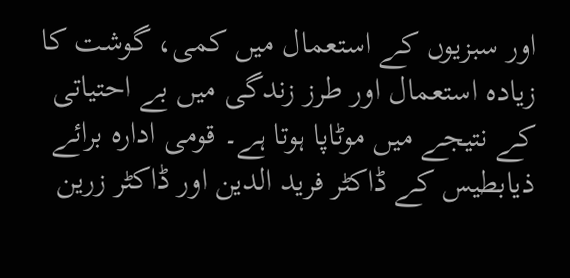اور سبزیوں کے استعمال میں کمی، گوشت کا زیادہ استعمال اور طرز زندگی میں بے احتیاتی کے نتیجے میں موٹاپا ہوتا ہے۔ قومی ادارہ برائے ذیابطیس کے ڈاکٹر فرید الدین اور ڈاکٹر زرین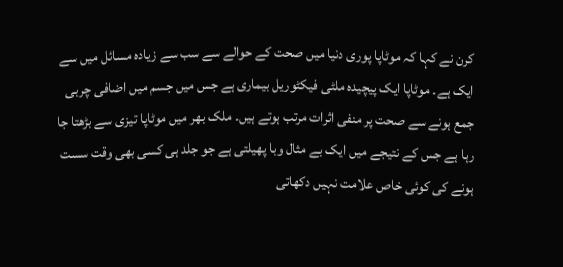کرن نے کہا کہ موٹاپا پوری دنیا میں صحت کے حوالے سے سب سے زیادہ مسائل میں سے ایک ہے۔ موٹاپا ایک پیچیدہ ملٹی فیکٹوریل بیماری ہے جس میں جسم میں اضافی چربی جمع ہونے سے صحت پر منفی اثرات مرتب ہوتے ہیں۔ ملک بھر میں موٹاپا تیزی سے بڑھتا جا رہا ہے جس کے نتیجے میں ایک بے مثال وبا پھیلتی ہے جو جلد ہی کسی بھی وقت سست ہونے کی کوئی خاص علامت نہیں دکھاتی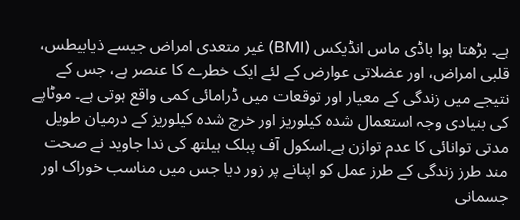ہے۔ بڑھتا ہوا باڈی ماس انڈیکس (BMI) غیر متعدی امراض جیسے ذیابیطس، قلبی امراض، اور عضلاتی عوارض کے لئے ایک خطرے کا عنصر ہے، جس کے نتیجے میں زندگی کے معیار اور توقعات میں ڈرامائی کمی واقع ہوتی ہے۔ موٹاپے کی بنیادی وجہ استعمال شدہ کیلوریز اور خرچ شدہ کیلوریز کے درمیان طویل مدتی توانائی کا عدم توازن ہے۔اسکول آف پبلک ہیلتھ کی ندا جاوید نے صحت مند طرز زندگی کے طرز عمل کو اپنانے پر زور دیا جس میں مناسب خوراک اور جسمانی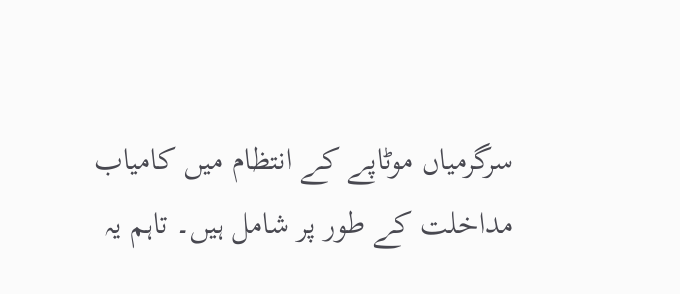سرگرمیاں موٹاپے کے انتظام میں کامیاب مداخلت کے طور پر شامل ہیں۔ تاہم یہ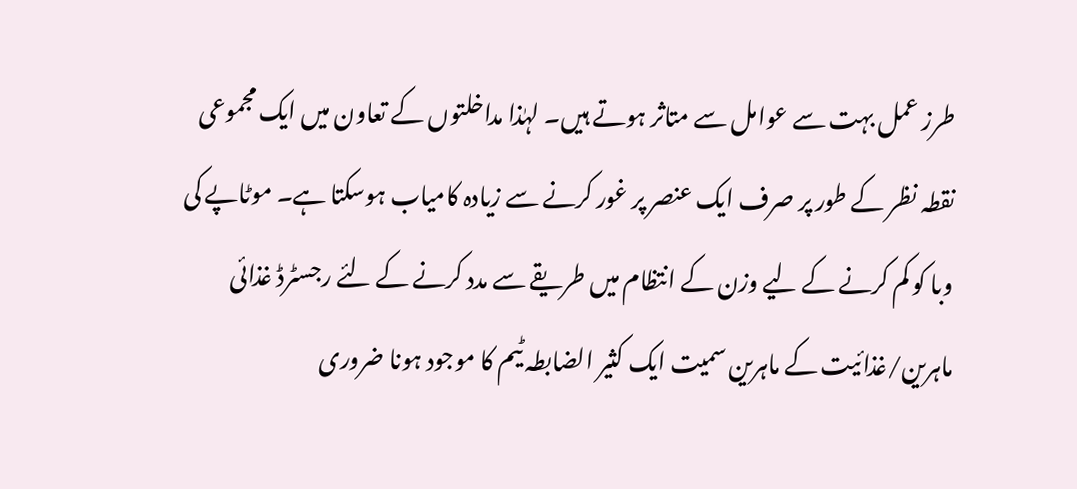طرز عمل بہت سے عوامل سے متاثر ہوتے ہیں۔ لہٰذا مداخلتوں کے تعاون میں ایک مجموعی نقطہ نظر کے طور پر صرف ایک عنصر پر غور کرنے سے زیادہ کامیاب ہوسکتا ہے۔ موٹاپے کی وبا کو کم کرنے کے لیے وزن کے انتظام میں طریقے سے مدد کرنے کے لئے رجسٹرڈ غذائی ماہرین/غذائیت کے ماہرین سمیت ایک کثیر الضابطہ ٹیم کا موجود ہونا ضروری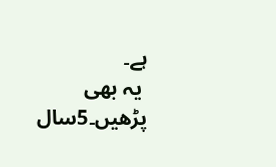ہے۔
 یہ بھی پڑھیں۔5سال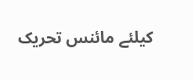کیلئے مائنس تحریک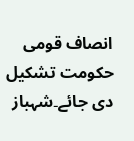انصاف قومی حکومت تشکیل دی جائے۔شہباز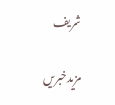شریف

مزیدخبریں